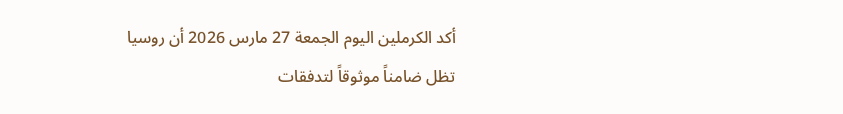أكد الكرملين اليوم الجمعة 27 مارس 2026 أن روسيا تظل ضامناً موثوقاً لتدفقات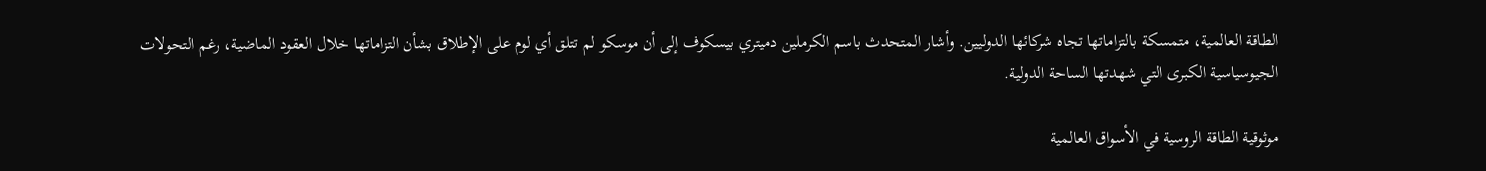الطاقة العالمية، متمسكة بالتزاماتها تجاه شركائها الدوليين. وأشار المتحدث باسم الكرملين دميتري بيسكوف إلى أن موسكو لم تتلق أي لوم على الإطلاق بشأن التزاماتها خلال العقود الماضية، رغم التحولات الجيوسياسية الكبرى التي شهدتها الساحة الدولية.

موثوقية الطاقة الروسية في الأسواق العالمية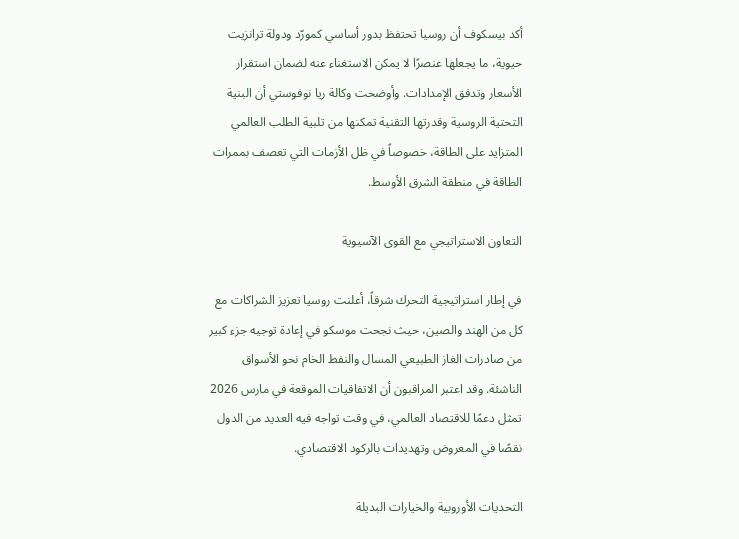أكد بيسكوف أن روسيا تحتفظ بدور أساسي كمورّد ودولة ترانزيت حيوية، ما يجعلها عنصرًا لا يمكن الاستغناء عنه لضمان استقرار الأسعار وتدفق الإمدادات. وأوضحت وكالة ريا نوفوستي أن البنية التحتية الروسية وقدرتها التقنية تمكنها من تلبية الطلب العالمي المتزايد على الطاقة، خصوصاً في ظل الأزمات التي تعصف بممرات الطاقة في منطقة الشرق الأوسط.

التعاون الاستراتيجي مع القوى الآسيوية

في إطار استراتيجية التحرك شرقاً، أعلنت روسيا تعزيز الشراكات مع كل من الهند والصين، حيث نجحت موسكو في إعادة توجيه جزء كبير من صادرات الغاز الطبيعي المسال والنفط الخام نحو الأسواق الناشئة. وقد اعتبر المراقبون أن الاتفاقيات الموقعة في مارس 2026 تمثل دعمًا للاقتصاد العالمي، في وقت تواجه فيه العديد من الدول نقصًا في المعروض وتهديدات بالركود الاقتصادي.

التحديات الأوروبية والخيارات البديلة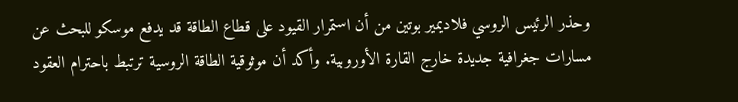وحذر الرئيس الروسي فلاديمير بوتين من أن استمرار القيود على قطاع الطاقة قد يدفع موسكو للبحث عن مسارات جغرافية جديدة خارج القارة الأوروبية. وأكد أن موثوقية الطاقة الروسية ترتبط باحترام العقود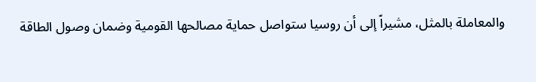والمعاملة بالمثل، مشيراً إلى أن روسيا ستواصل حماية مصالحها القومية وضمان وصول الطاقة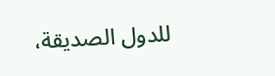للدول الصديقة،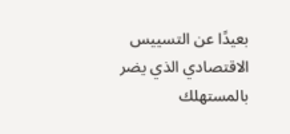بعيدًا عن التسييس الاقتصادي الذي يضر بالمستهلك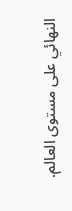النهائي على مستوى العالم.